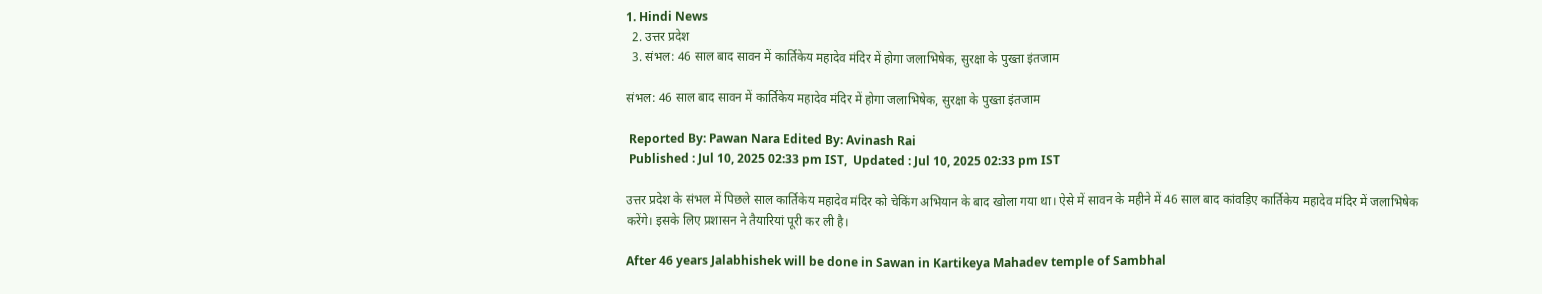1. Hindi News
  2. उत्तर प्रदेश
  3. संभल: 46 साल बाद सावन में कार्तिकेय महादेव मंदिर में होगा जलाभिषेक, सुरक्षा के पुख्ता इंतजाम

संभल: 46 साल बाद सावन में कार्तिकेय महादेव मंदिर में होगा जलाभिषेक, सुरक्षा के पुख्ता इंतजाम

 Reported By: Pawan Nara Edited By: Avinash Rai
 Published : Jul 10, 2025 02:33 pm IST,  Updated : Jul 10, 2025 02:33 pm IST

उत्तर प्रदेश के संभल में पिछले साल कार्तिकेय महादेव मंदिर को चेकिंग अभियान के बाद खोला गया था। ऐसे में सावन के महीने में 46 साल बाद कांवड़िए कार्तिकेय महादेव मंदिर में जलाभिषेक करेंगे। इसके लिए प्रशासन ने तैयारियां पूरी कर ली है।

After 46 years Jalabhishek will be done in Sawan in Kartikeya Mahadev temple of Sambhal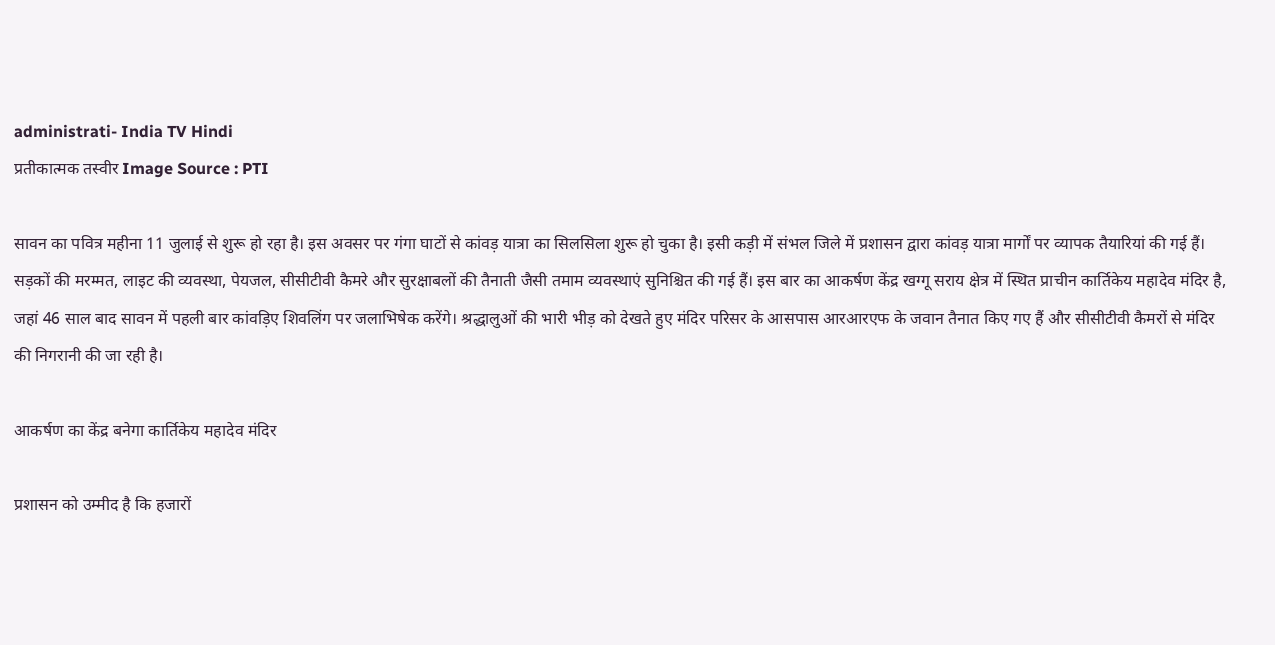administrati- India TV Hindi
प्रतीकात्मक तस्वीर Image Source : PTI

सावन का पवित्र महीना 11 जुलाई से शुरू हो रहा है। इस अवसर पर गंगा घाटों से कांवड़ यात्रा का सिलसिला शुरू हो चुका है। इसी कड़ी में संभल जिले में प्रशासन द्वारा कांवड़ यात्रा मार्गों पर व्यापक तैयारियां की गई हैं। सड़कों की मरम्मत, लाइट की व्यवस्था, पेयजल, सीसीटीवी कैमरे और सुरक्षाबलों की तैनाती जैसी तमाम व्यवस्थाएं सुनिश्चित की गई हैं। इस बार का आकर्षण केंद्र खग्गू सराय क्षेत्र में स्थित प्राचीन कार्तिकेय महादेव मंदिर है, जहां 46 साल बाद सावन में पहली बार कांवड़िए शिवलिंग पर जलाभिषेक करेंगे। श्रद्धालुओं की भारी भीड़ को देखते हुए मंदिर परिसर के आसपास आरआरएफ के जवान तैनात किए गए हैं और सीसीटीवी कैमरों से मंदिर की निगरानी की जा रही है।

आकर्षण का केंद्र बनेगा कार्तिकेय महादेव मंदिर

प्रशासन को उम्मीद है कि हजारों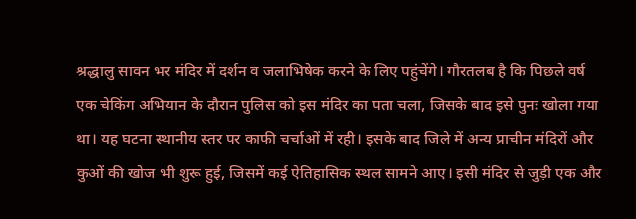श्रद्धालु सावन भर मंदिर में दर्शन व जलाभिषेक करने के लिए पहुंचेंगे। गौरतलब है कि पिछले वर्ष एक चेकिंग अभियान के दौरान पुलिस को इस मंदिर का पता चला, जिसके बाद इसे पुनः खोला गया था। यह घटना स्थानीय स्तर पर काफी चर्चाओं में रही। इसके बाद जिले में अन्य प्राचीन मंदिरों और कुओं की खोज भी शुरू हुई, जिसमें कई ऐतिहासिक स्थल सामने आए। इसी मंदिर से जुड़ी एक और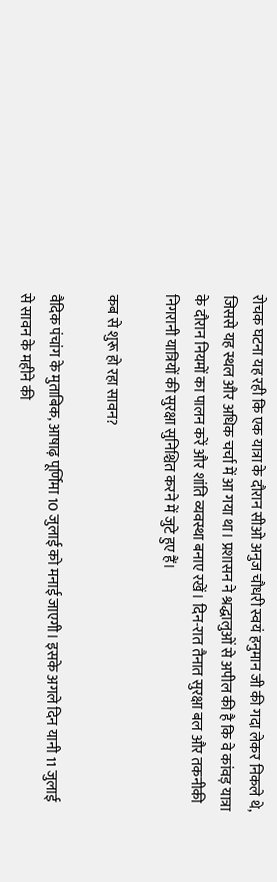रोचक घटना यह रही कि एक यात्रा के दौरान सीओ अनुज चौधरी स्वयं हनुमान जी की गदा लेकर निकले थे, जिससे यह स्थल और अधिक चर्चा में आ गया था। प्रशासन ने श्रद्धालुओं से अपील की है कि वे कांवड़ यात्रा के दौरान नियमों का पालन करें और शांति व्यवस्था बनाए रखें। दिन-रात तैनात सुरक्षा बल और तकनीकी निगरानी यात्रियों की सुरक्षा सुनिश्चित करने में जुटे हुए हैं।

कब से शुरू हो रहा सावन?

वैदिक पंचांग के मुताबिक, आषाढ़ पूर्णिमा 10 जुलाई को मनाई जाएगी। इसके अगले दिन यानी 11 जुलाई से सावन के महीने की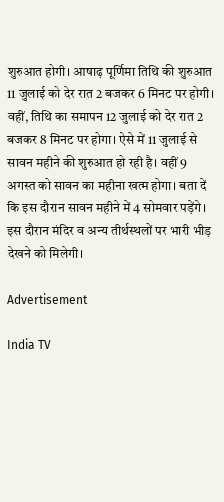शुरुआत होगी। आषाढ़ पूर्णिमा तिथि की शुरुआत 11 जुलाई को देर रात 2 बजकर 6 मिनट पर होगी। वहीं, तिथि का समापन 12 जुलाई को देर रात 2 बजकर 8 मिनट पर होगा। ऐसे में 11 जुलाई से सावन महीने की शुरुआत हो रही है। वहीं 9 अगस्त को सावन का महीना खत्म होगा। बता दें कि इस दौरान सावन महीने में 4 सोमवार पड़ेंगे। इस दौरान मंदिर व अन्य तीर्थस्थलों पर भारी भीड़ देखने को मिलेगी।

Advertisement

India TV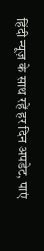हिंदी न्यूज़ के साथ रहें हर दिन अपडेट, पाएं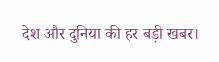देश और दुनिया की हर बड़ी खबर।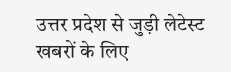उत्तर प्रदेश से जुड़ी लेटेस्ट खबरों के लिए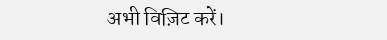अभी विज़िट करें।